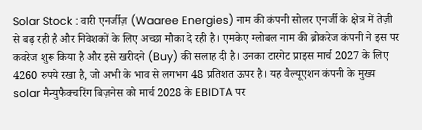Solar Stock : वारी एनर्जीज़ (Waaree Energies) नाम की कंपनी सोलर एनर्जी के क्षेत्र में तेज़ी से बढ़ रही है और निवेशकों के लिए अच्छा मौका दे रही है। एमकेए ग्लोबल नाम की ब्रोकरेज कंपनी ने इस पर कवरेज शुरू किया है और इसे खरीदने (Buy) की सलाह दी है। उनका टारगेट प्राइस मार्च 2027 के लिए 4260 रुपये रखा है, जो अभी के भाव से लगभग 48 प्रतिशत ऊपर है। यह वैल्यूएशन कंपनी के मुख्य solar मैन्युफैक्चरिंग बिज़नेस को मार्च 2028 के EBIDTA पर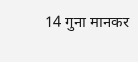14 गुना मानकर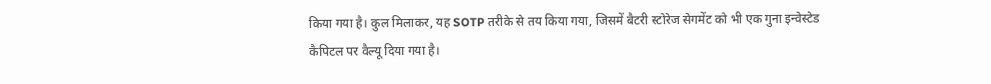किया गया है। कुल मिलाकर, यह SOTP तरीके से तय किया गया, जिसमें बैटरी स्टोरेज सेगमेंट को भी एक गुना इन्वेस्टेड कैपिटल पर वैल्यू दिया गया है।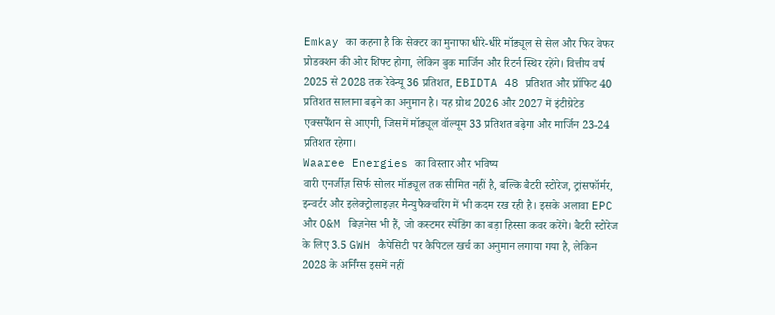Emkay का कहना है कि सेक्टर का मुनाफा धीरे-धीरे मॉड्यूल से सेल और फिर वेफर प्रोडक्शन की ओर शिफ्ट होगा, लेकिन बुक मार्जिन और रिटर्न स्थिर रहेंगे। वित्तीय वर्ष 2025 से 2028 तक रेवेन्यू 36 प्रतिशत, EBIDTA 48 प्रतिशत और प्रॉफिट 40 प्रतिशत सालाना बढ़ने का अनुमान है। यह ग्रोथ 2026 और 2027 में इंटीग्रेटेड एक्सपैंशन से आएगी, जिसमें मॉड्यूल वॉल्यूम 33 प्रतिशत बढ़ेगा और मार्जिन 23-24 प्रतिशत रहेगा।
Waaree Energies का विस्तार और भविष्य
वारी एनर्जीज़ सिर्फ सोलर मॉड्यूल तक सीमित नहीं है, बल्कि बैटरी स्टोरेज, ट्रांसफॉर्मर, इन्वर्टर और इलेक्ट्रोलाइज़र मैन्युफैक्चरिंग में भी कदम रख रही है। इसके अलावा EPC और O&M बिज़नेस भी हैं, जो कस्टमर स्पेंडिंग का बड़ा हिस्सा कवर करेंगे। बैटरी स्टोरेज के लिए 3.5 GWH कैपेसिटी पर कैपिटल खर्च का अनुमान लगाया गया है, लेकिन 2028 के अर्निंग्स इसमें नहीं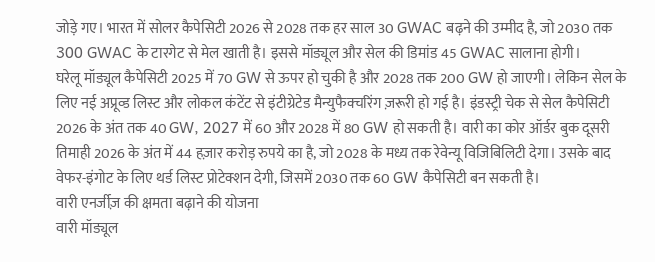जोड़े गए। भारत में सोलर कैपेसिटी 2026 से 2028 तक हर साल 30 GWAC बढ़ने की उम्मीद है, जो 2030 तक 300 GWAC के टारगेट से मेल खाती है। इससे मॉड्यूल और सेल की डिमांड 45 GWAC सालाना होगी।
घरेलू मॉड्यूल कैपेसिटी 2025 में 70 GW से ऊपर हो चुकी है और 2028 तक 200 GW हो जाएगी। लेकिन सेल के लिए नई अप्रूव्ड लिस्ट और लोकल कंटेंट से इंटीग्रेटेड मैन्युफैक्चरिंग ज़रूरी हो गई है। इंडस्ट्री चेक से सेल कैपेसिटी 2026 के अंत तक 40 GW, 2027 में 60 और 2028 में 80 GW हो सकती है। वारी का कोर ऑर्डर बुक दूसरी तिमाही 2026 के अंत में 44 हज़ार करोड़ रुपये का है, जो 2028 के मध्य तक रेवेन्यू विजिबिलिटी देगा। उसके बाद वेफर-इंगोट के लिए थर्ड लिस्ट प्रोटेक्शन देगी, जिसमें 2030 तक 60 GW कैपेसिटी बन सकती है।
वारी एनर्जीज़ की क्षमता बढ़ाने की योजना
वारी मॉड्यूल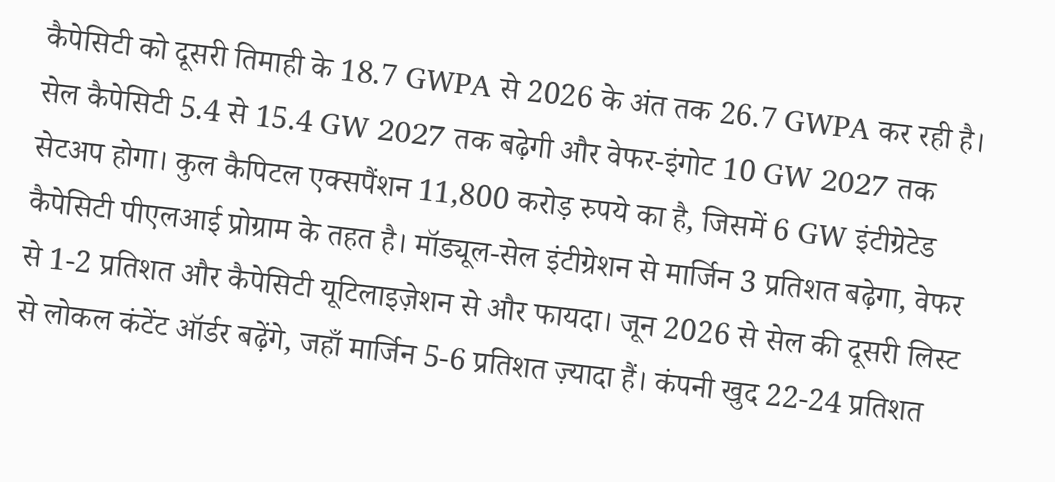कैपेसिटी को दूसरी तिमाही के 18.7 GWPA से 2026 के अंत तक 26.7 GWPA कर रही है। सेल कैपेसिटी 5.4 से 15.4 GW 2027 तक बढ़ेगी और वेफर-इंगोट 10 GW 2027 तक सेटअप होगा। कुल कैपिटल एक्सपैंशन 11,800 करोड़ रुपये का है, जिसमें 6 GW इंटीग्रेटेड कैपेसिटी पीएलआई प्रोग्राम के तहत है। मॉड्यूल-सेल इंटीग्रेशन से मार्जिन 3 प्रतिशत बढ़ेगा, वेफर से 1-2 प्रतिशत और कैपेसिटी यूटिलाइज़ेशन से और फायदा। जून 2026 से सेल की दूसरी लिस्ट से लोकल कंटेंट ऑर्डर बढ़ेंगे, जहाँ मार्जिन 5-6 प्रतिशत ज़्यादा हैं। कंपनी खुद 22-24 प्रतिशत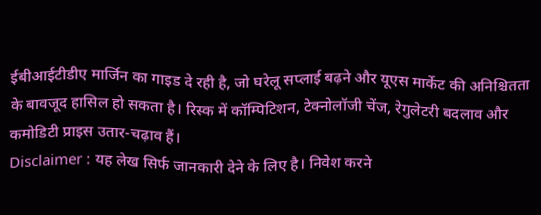ईबीआईटीडीए मार्जिन का गाइड दे रही है, जो घरेलू सप्लाई बढ़ने और यूएस मार्केट की अनिश्चितता के बावजूद हासिल हो सकता है। रिस्क में कॉम्पिटिशन, टेक्नोलॉजी चेंज, रेगुलेटरी बदलाव और कमोडिटी प्राइस उतार-चढ़ाव हैं।
Disclaimer : यह लेख सिर्फ जानकारी देने के लिए है। निवेश करने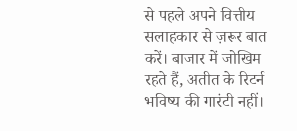से पहले अपने वित्तीय सलाहकार से ज़रूर बात करें। बाजार में जोखिम रहते हैं, अतीत के रिटर्न भविष्य की गारंटी नहीं।